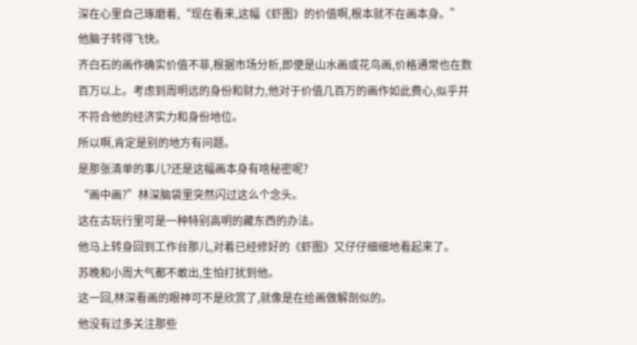深在心里自己琢磨着,“现在看来,这幅《虾图》的价值啊,根本就不在画本身。”
他脑子转得飞快。
齐白石的画作确实价值不菲,根据市场分析,即便是山水画或花鸟画,价格通常也在数百万以上。考虑到周明远的身份和财力,他对于价值几百万的画作如此费心,似乎并不符合他的经济实力和身份地位。
所以啊,肯定是别的地方有问题。
是那张清单的事儿?还是这幅画本身有啥秘密呢?
“画中画?”林深脑袋里突然闪过这么个念头。
这在古玩行里可是一种特别高明的藏东西的办法。
他马上转身回到工作台那儿,对着已经修好的《虾图》又仔仔细细地看起来了。
苏晚和小周大气都不敢出,生怕打扰到他。
这一回,林深看画的眼神可不是欣赏了,就像是在给画做解剖似的。
他没有过多关注那些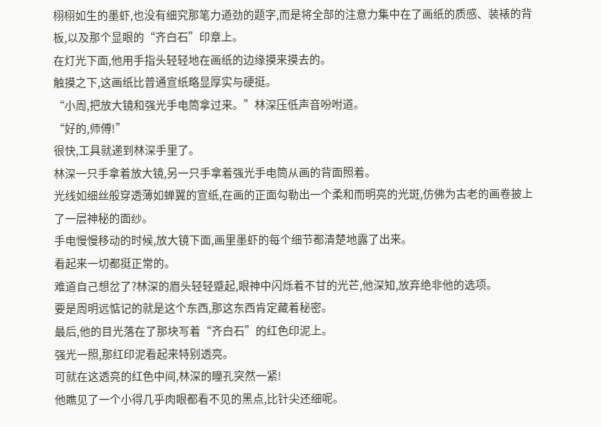栩栩如生的墨虾,也没有细究那笔力遒劲的题字,而是将全部的注意力集中在了画纸的质感、装裱的背板,以及那个显眼的“齐白石”印章上。
在灯光下面,他用手指头轻轻地在画纸的边缘摸来摸去的。
触摸之下,这画纸比普通宣纸略显厚实与硬挺。
“小周,把放大镜和强光手电筒拿过来。”林深压低声音吩咐道。
“好的,师傅!”
很快,工具就递到林深手里了。
林深一只手拿着放大镜,另一只手拿着强光手电筒从画的背面照着。
光线如细丝般穿透薄如蝉翼的宣纸,在画的正面勾勒出一个柔和而明亮的光斑,仿佛为古老的画卷披上了一层神秘的面纱。
手电慢慢移动的时候,放大镜下面,画里墨虾的每个细节都清楚地露了出来。
看起来一切都挺正常的。
难道自己想岔了?林深的眉头轻轻蹙起,眼神中闪烁着不甘的光芒,他深知,放弃绝非他的选项。
要是周明远惦记的就是这个东西,那这东西肯定藏着秘密。
最后,他的目光落在了那块写着“齐白石”的红色印泥上。
强光一照,那红印泥看起来特别透亮。
可就在这透亮的红色中间,林深的瞳孔突然一紧!
他瞧见了一个小得几乎肉眼都看不见的黑点,比针尖还细呢。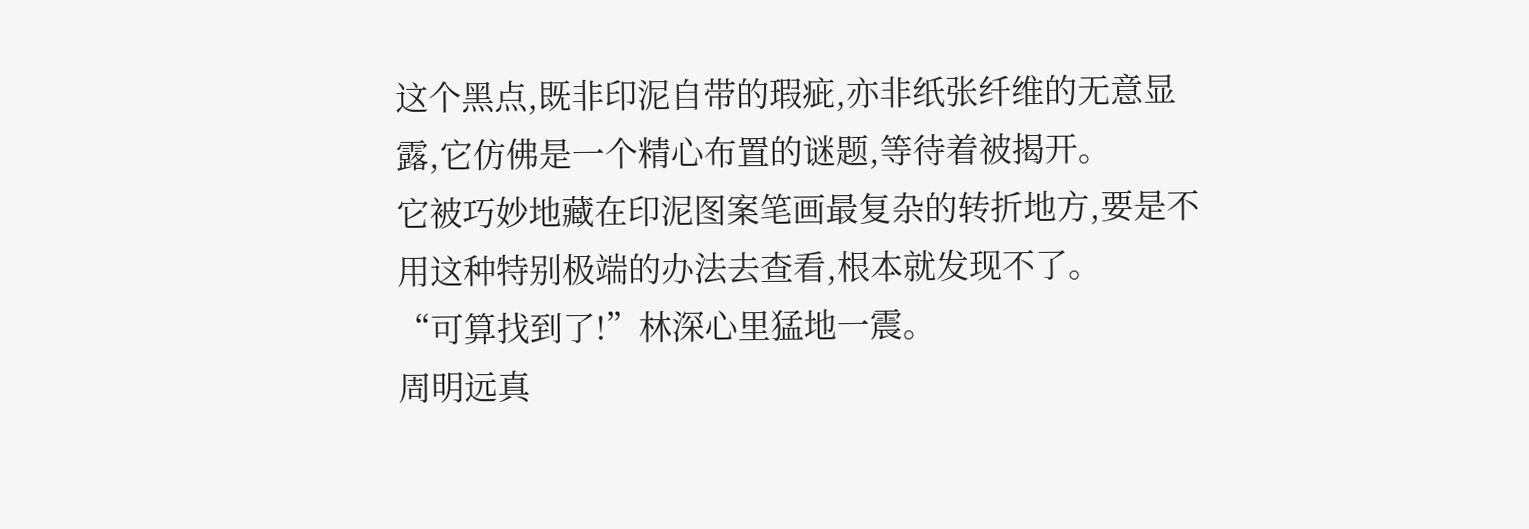这个黑点,既非印泥自带的瑕疵,亦非纸张纤维的无意显露,它仿佛是一个精心布置的谜题,等待着被揭开。
它被巧妙地藏在印泥图案笔画最复杂的转折地方,要是不用这种特别极端的办法去查看,根本就发现不了。
“可算找到了!”林深心里猛地一震。
周明远真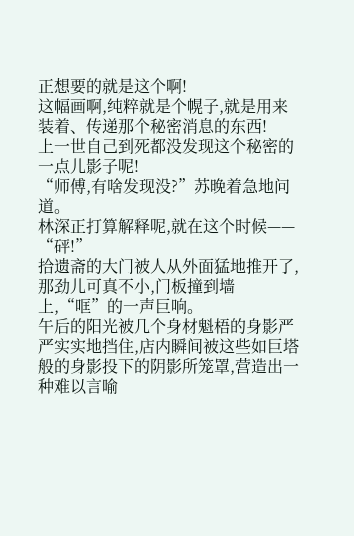正想要的就是这个啊!
这幅画啊,纯粹就是个幌子,就是用来装着、传递那个秘密消息的东西!
上一世自己到死都没发现这个秘密的一点儿影子呢!
“师傅,有啥发现没?”苏晚着急地问道。
林深正打算解释呢,就在这个时候——
“砰!”
拾遗斋的大门被人从外面猛地推开了,那劲儿可真不小,门板撞到墙上,“哐”的一声巨响。
午后的阳光被几个身材魁梧的身影严严实实地挡住,店内瞬间被这些如巨塔般的身影投下的阴影所笼罩,营造出一种难以言喻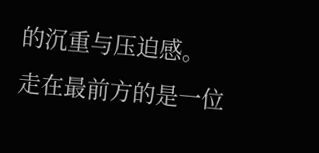的沉重与压迫感。
走在最前方的是一位